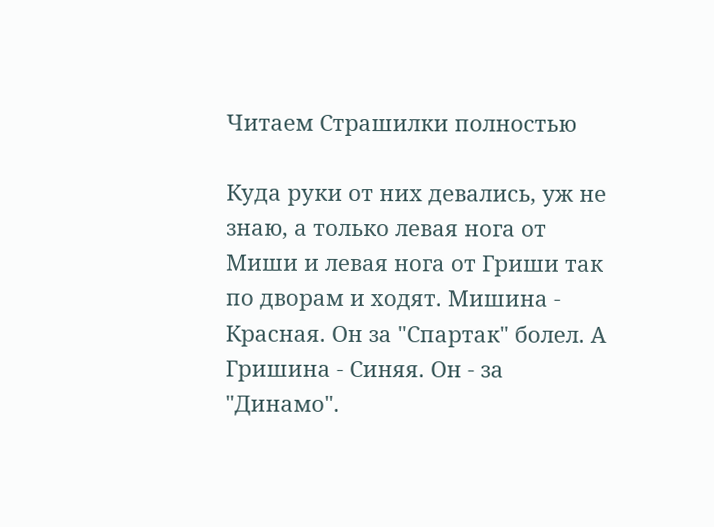Читаем Страшилки полностью

Куда руки от них девались, уж не знаю, а только левая нога от Миши и левая нога от Гриши так по дворам и ходят. Мишина - Красная. Он за "Спартак" болел. А Гришина - Синяя. Он - за "Динамо".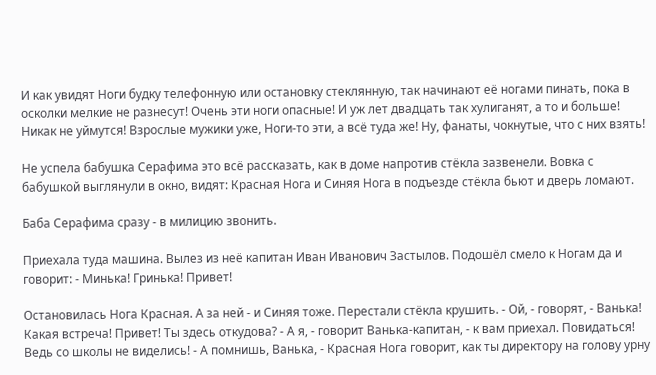И как увидят Ноги будку телефонную или остановку стеклянную, так начинают её ногами пинать, пока в осколки мелкие не разнесут! Очень эти ноги опасные! И уж лет двадцать так хулиганят, а то и больше! Никак не уймутся! Взрослые мужики уже, Ноги-то эти, а всё туда же! Ну, фанаты, чокнутые, что с них взять!

Не успела бабушка Серафима это всё рассказать, как в доме напротив стёкла зазвенели. Вовка с бабушкой выглянули в окно, видят: Красная Нога и Синяя Нога в подъезде стёкла бьют и дверь ломают.

Баба Серафима сразу - в милицию звонить.

Приехала туда машина. Вылез из неё капитан Иван Иванович Застылов. Подошёл смело к Ногам да и говорит: - Минька! Гринька! Привет!

Остановилась Нога Красная. А за ней - и Синяя тоже. Перестали стёкла крушить. - Ой, - говорят, - Ванька! Какая встреча! Привет! Ты здесь откудова? - А я, - говорит Ванька-капитан, - к вам приехал. Повидаться! Ведь со школы не виделись! - А помнишь, Ванька, - Красная Нога говорит, как ты директору на голову урну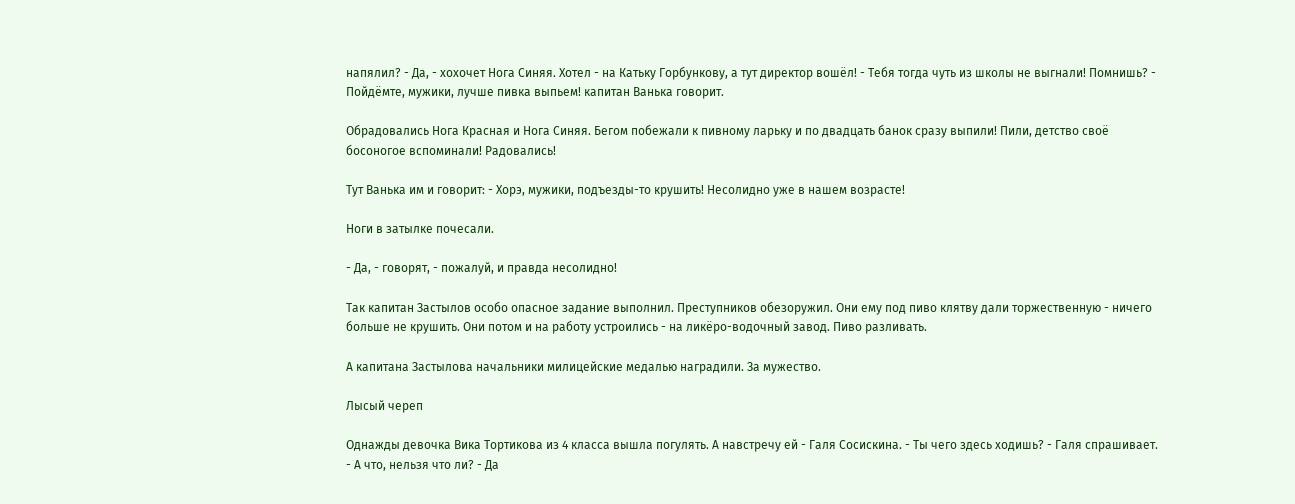напялил? - Да, - хохочет Нога Синяя. Хотел - на Катьку Горбункову, а тут директор вошёл! - Тебя тогда чуть из школы не выгнали! Помнишь? - Пойдёмте, мужики, лучше пивка выпьем! капитан Ванька говорит.

Обрадовались Нога Красная и Нога Синяя. Бегом побежали к пивному ларьку и по двадцать банок сразу выпили! Пили, детство своё босоногое вспоминали! Радовались!

Тут Ванька им и говорит: - Хорэ, мужики, подъезды-то крушить! Несолидно уже в нашем возрасте!

Ноги в затылке почесали.

- Да, - говорят, - пожалуй, и правда несолидно!

Так капитан Застылов особо опасное задание выполнил. Преступников обезоружил. Они ему под пиво клятву дали торжественную - ничего больше не крушить. Они потом и на работу устроились - на ликёро-водочный завод. Пиво разливать.

А капитана Застылова начальники милицейские медалью наградили. За мужество.

Лысый череп

Однажды девочка Вика Тортикова из 4 класса вышла погулять. А навстречу ей - Галя Сосискина. - Ты чего здесь ходишь? - Галя спрашивает. - А что, нельзя что ли? - Да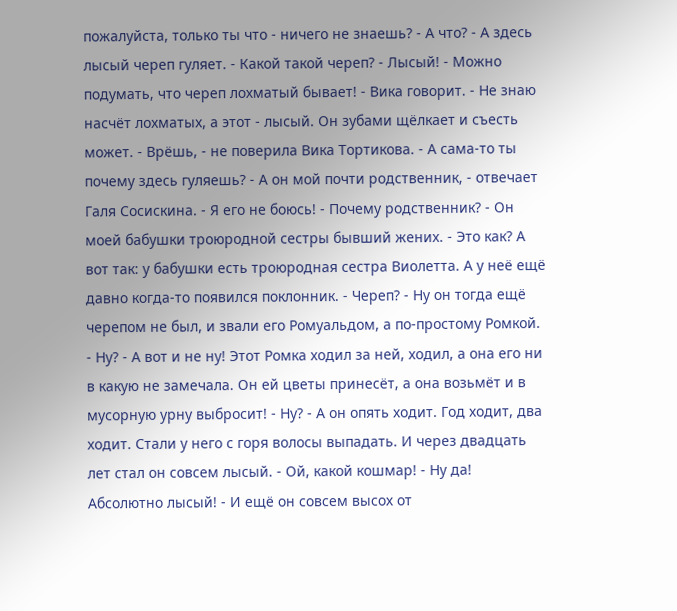пожалуйста, только ты что - ничего не знаешь? - А что? - А здесь лысый череп гуляет. - Какой такой череп? - Лысый! - Можно подумать, что череп лохматый бывает! - Вика говорит. - Не знаю насчёт лохматых, а этот - лысый. Он зубами щёлкает и съесть может. - Врёшь, - не поверила Вика Тортикова. - А сама-то ты почему здесь гуляешь? - А он мой почти родственник, - отвечает Галя Сосискина. - Я его не боюсь! - Почему родственник? - Он моей бабушки троюродной сестры бывший жених. - Это как? А вот так: у бабушки есть троюродная сестра Виолетта. А у неё ещё давно когда-то появился поклонник. - Череп? - Ну он тогда ещё черепом не был, и звали его Ромуальдом, а по-простому Ромкой. - Ну? - А вот и не ну! Этот Ромка ходил за ней, ходил, а она его ни в какую не замечала. Он ей цветы принесёт, а она возьмёт и в мусорную урну выбросит! - Ну? - А он опять ходит. Год ходит, два ходит. Стали у него с горя волосы выпадать. И через двадцать лет стал он совсем лысый. - Ой, какой кошмар! - Ну да! Абсолютно лысый! - И ещё он совсем высох от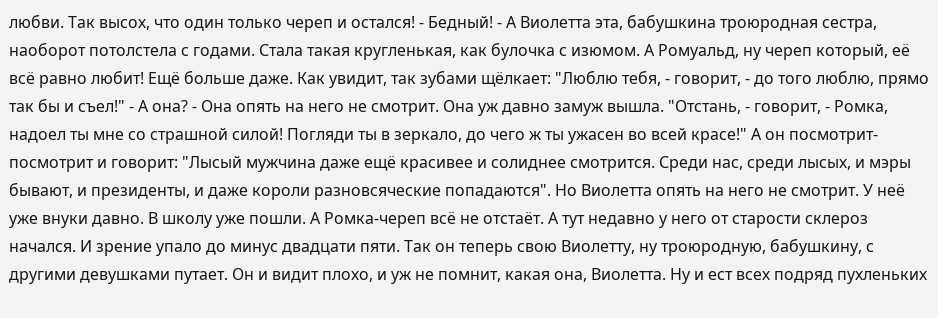любви. Так высох, что один только череп и остался! - Бедный! - А Виолетта эта, бабушкина троюродная сестра, наоборот потолстела с годами. Стала такая кругленькая, как булочка с изюмом. А Ромуальд, ну череп который, её всё равно любит! Ещё больше даже. Как увидит, так зубами щёлкает: "Люблю тебя, - говорит, - до того люблю, прямо так бы и съел!" - А она? - Она опять на него не смотрит. Она уж давно замуж вышла. "Отстань, - говорит, - Ромка, надоел ты мне со страшной силой! Погляди ты в зеркало, до чего ж ты ужасен во всей красе!" А он посмотрит-посмотрит и говорит: "Лысый мужчина даже ещё красивее и солиднее смотрится. Среди нас, среди лысых, и мэры бывают, и президенты, и даже короли разновсяческие попадаются". Но Виолетта опять на него не смотрит. У неё уже внуки давно. В школу уже пошли. А Ромка-череп всё не отстаёт. А тут недавно у него от старости склероз начался. И зрение упало до минус двадцати пяти. Так он теперь свою Виолетту, ну троюродную, бабушкину, с другими девушками путает. Он и видит плохо, и уж не помнит, какая она, Виолетта. Ну и ест всех подряд пухленьких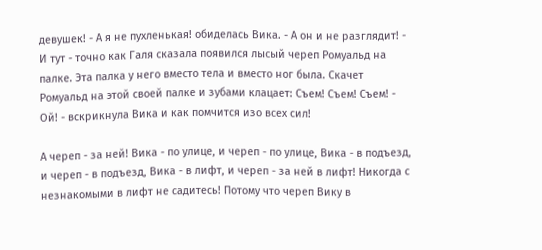девушек! - А я не пухленькая! обиделась Вика. - А он и не разглядит! - И тут - точно как Галя сказала появился лысый череп Ромуальд на палке. Эта палка у него вместо тела и вместо ног была. Скачет Ромуальд на этой своей палке и зубами клацает: Съем! Съем! Съем! - Ой! - вскрикнула Вика и как помчится изо всех сил!

А череп - за ней! Вика - по улице, и череп - по улице, Вика - в подъезд, и череп - в подъезд, Вика - в лифт, и череп - за ней в лифт! Никогда с незнакомыми в лифт не садитесь! Потому что череп Вику в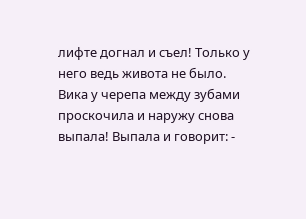лифте догнал и съел! Только у него ведь живота не было. Вика у черепа между зубами проскочила и наружу снова выпала! Выпала и говорит: -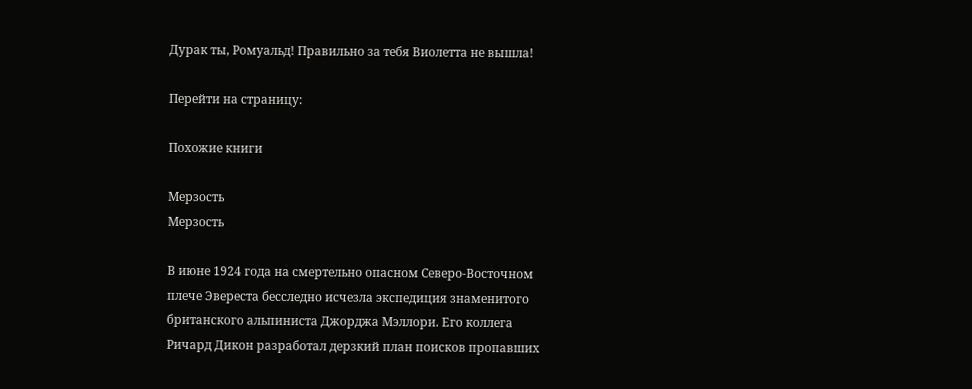Дурак ты, Ромуальд! Правильно за тебя Виолетта не вышла!

Перейти на страницу:

Похожие книги

Мерзость
Мерзость

В июне 1924 года на смертельно опасном Северо-Восточном плече Эвереста бесследно исчезла экспедиция знаменитого британского альпиниста Джорджа Мэллори. Его коллега Ричард Дикон разработал дерзкий план поисков пропавших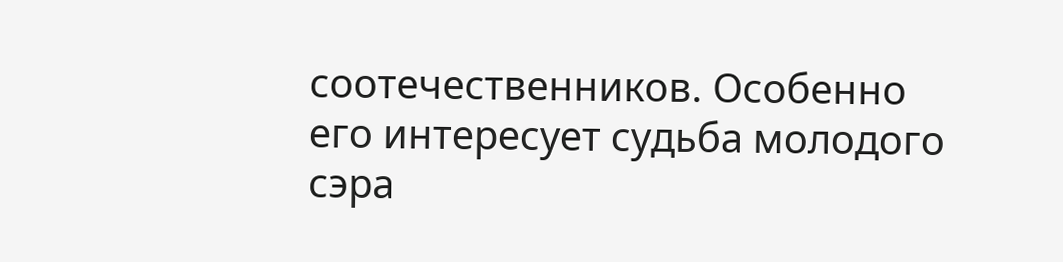соотечественников. Особенно его интересует судьба молодого сэра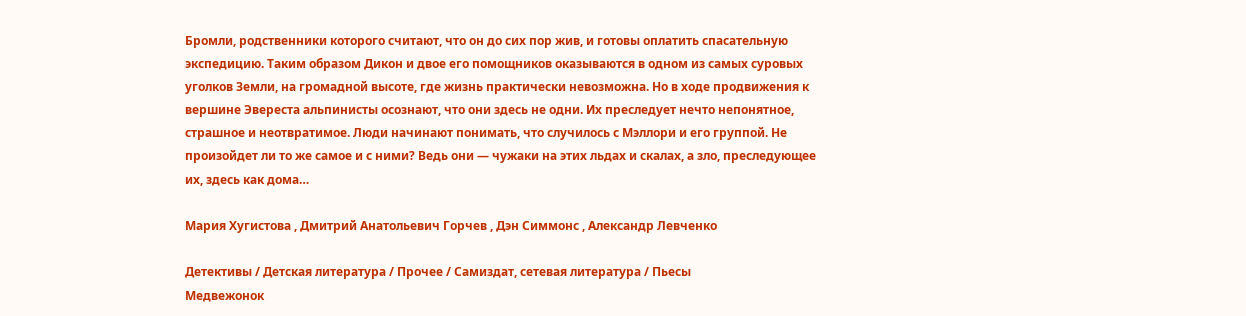Бромли, родственники которого считают, что он до сих пор жив, и готовы оплатить спасательную экспедицию. Таким образом Дикон и двое его помощников оказываются в одном из самых суровых уголков Земли, на громадной высоте, где жизнь практически невозможна. Но в ходе продвижения к вершине Эвереста альпинисты осознают, что они здесь не одни. Их преследует нечто непонятное, страшное и неотвратимое. Люди начинают понимать, что случилось с Мэллори и его группой. Не произойдет ли то же самое и с ними? Ведь они — чужаки на этих льдах и скалах, а зло, преследующее их, здесь как дома…

Мария Хугистова , Дмитрий Анатольевич Горчев , Дэн Симмонс , Александр Левченко

Детективы / Детская литература / Прочее / Самиздат, сетевая литература / Пьесы
Медвежонок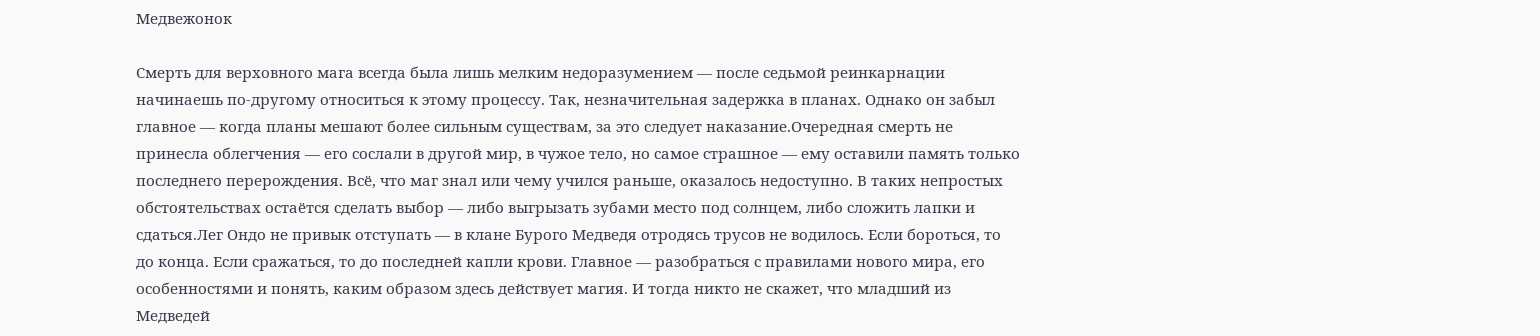Медвежонок

Смерть для верховного мага всегда была лишь мелким недоразумением — после седьмой реинкарнации начинаешь по-другому относиться к этому процессу. Так, незначительная задержка в планах. Однако он забыл главное — когда планы мешают более сильным существам, за это следует наказание.Очередная смерть не принесла облегчения — его сослали в другой мир, в чужое тело, но самое страшное — ему оставили память только последнего перерождения. Всё, что маг знал или чему учился раньше, оказалось недоступно. В таких непростых обстоятельствах остаётся сделать выбор — либо выгрызать зубами место под солнцем, либо сложить лапки и сдаться.Лег Ондо не привык отступать — в клане Бурого Медведя отродясь трусов не водилось. Если бороться, то до конца. Если сражаться, то до последней капли крови. Главное — разобраться с правилами нового мира, его особенностями и понять, каким образом здесь действует магия. И тогда никто не скажет, что младший из Медведей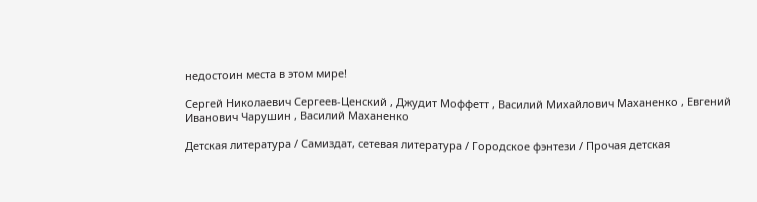недостоин места в этом мире!

Сергей Николаевич Сергеев-Ценский , Джудит Моффетт , Василий Михайлович Маханенко , Евгений Иванович Чарушин , Василий Маханенко

Детская литература / Самиздат, сетевая литература / Городское фэнтези / Прочая детская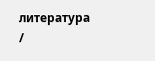литература /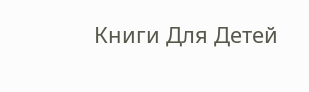Книги Для Детей